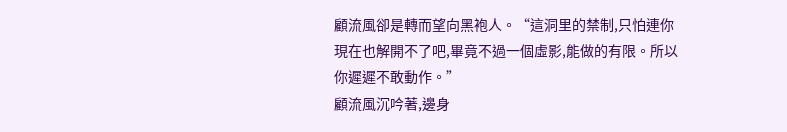顧流風卻是轉而望向黑袍人。“這洞里的禁制,只怕連你現在也解開不了吧,畢竟不過一個虛影,能做的有限。所以你遲遲不敢動作。”
顧流風沉吟著,邊身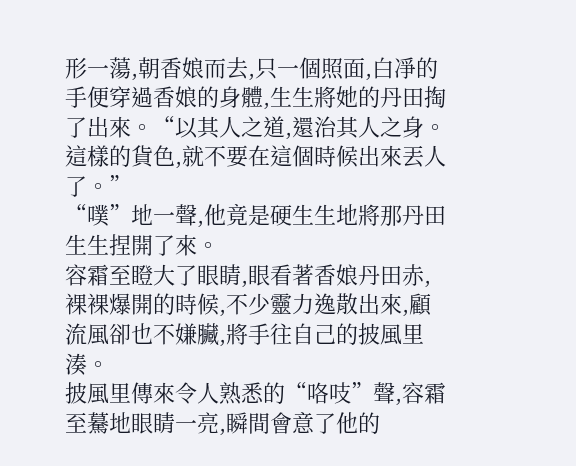形一蕩,朝香娘而去,只一個照面,白凈的手便穿過香娘的身體,生生將她的丹田掏了出來。“以其人之道,還治其人之身。這樣的貨色,就不要在這個時候出來丟人了。”
“噗”地一聲,他竟是硬生生地將那丹田生生捏開了來。
容霜至瞪大了眼睛,眼看著香娘丹田赤,裸裸爆開的時候,不少靈力逸散出來,顧流風卻也不嫌臟,將手往自己的披風里湊。
披風里傳來令人熟悉的“咯吱”聲,容霜至驀地眼睛一亮,瞬間會意了他的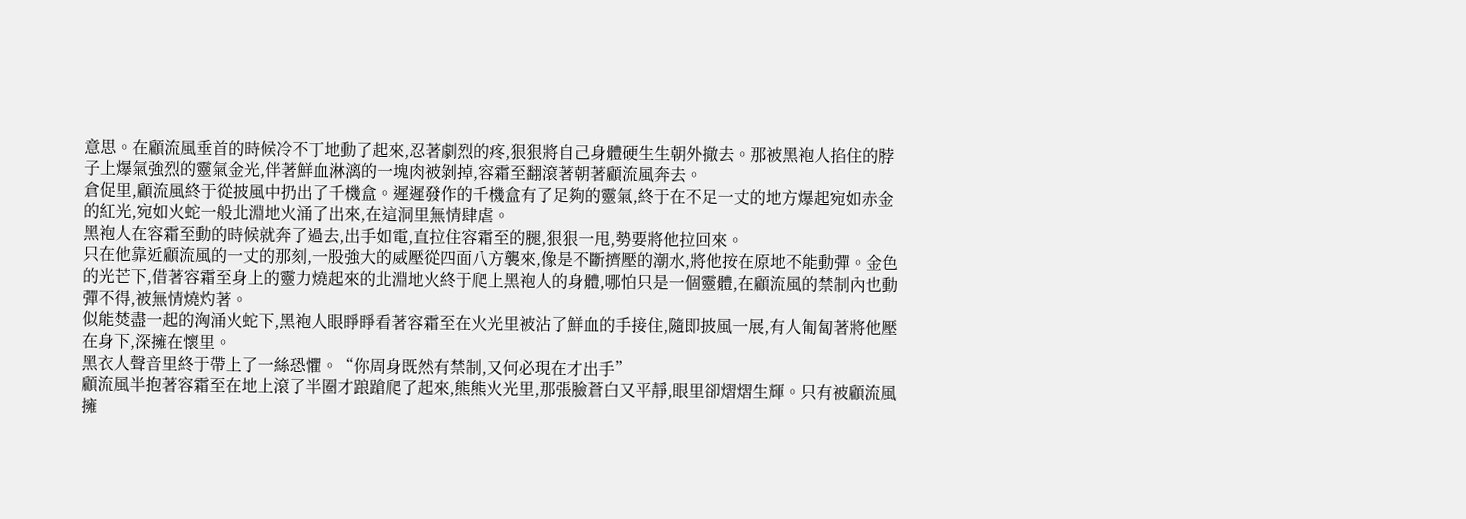意思。在顧流風垂首的時候冷不丁地動了起來,忍著劇烈的疼,狠狠將自己身體硬生生朝外撤去。那被黑袍人掐住的脖子上爆氣強烈的靈氣金光,伴著鮮血淋漓的一塊肉被剝掉,容霜至翻滾著朝著顧流風奔去。
倉促里,顧流風終于從披風中扔出了千機盒。遲遲發作的千機盒有了足夠的靈氣,終于在不足一丈的地方爆起宛如赤金的紅光,宛如火蛇一般北淵地火涌了出來,在這洞里無情肆虐。
黑袍人在容霜至動的時候就奔了過去,出手如電,直拉住容霜至的腿,狠狠一甩,勢要將他拉回來。
只在他靠近顧流風的一丈的那刻,一股強大的威壓從四面八方襲來,像是不斷擠壓的潮水,將他按在原地不能動彈。金色的光芒下,借著容霜至身上的靈力燒起來的北淵地火終于爬上黑袍人的身體,哪怕只是一個靈體,在顧流風的禁制內也動彈不得,被無情燒灼著。
似能焚盡一起的洶涌火蛇下,黑袍人眼睜睜看著容霜至在火光里被沾了鮮血的手接住,隨即披風一展,有人匍匐著將他壓在身下,深擁在懷里。
黑衣人聲音里終于帶上了一絲恐懼。“你周身既然有禁制,又何必現在才出手”
顧流風半抱著容霜至在地上滾了半圈才踉蹌爬了起來,熊熊火光里,那張臉蒼白又平靜,眼里卻熠熠生輝。只有被顧流風擁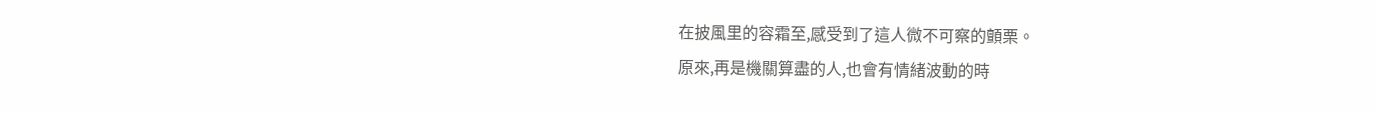在披風里的容霜至,感受到了這人微不可察的顫栗。
原來,再是機關算盡的人,也會有情緒波動的時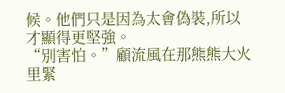候。他們只是因為太會偽裝,所以才顯得更堅強。
“別害怕。”顧流風在那熊熊大火里緊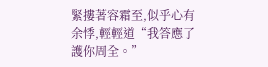緊摟著容霜至,似乎心有余悸,輕輕道“我答應了護你周全。”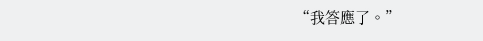“我答應了。”